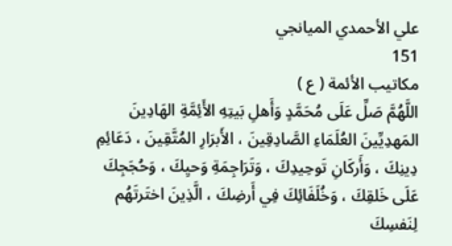علي الأحمدي الميانجي
151
مكاتيب الأئمة ( ع )
اللَّهُمَّ صَلِّ عَلَى مُحَمَّدٍ وَأَهلِ بَيتِهِ الأَئِمَّةِ الهَادِينَ المَهدِيِّينَ العُلَمَاءِ الصَّادِقِينَ ، الأَبرَارِ المُتَّقِينَ ، دَعَائِمِ دِينِكَ ، وَأَركَانِ تَوحِيدِكَ ، وَتَرَاجِمَةِ وَحيِكَ ، وَحُجَجِكَ عَلَى خَلقِكَ ، وَخُلَفَائِكَ فِي أَرضِكَ ، الَّذِينَ اختَرتَهُم لِنَفسِكَ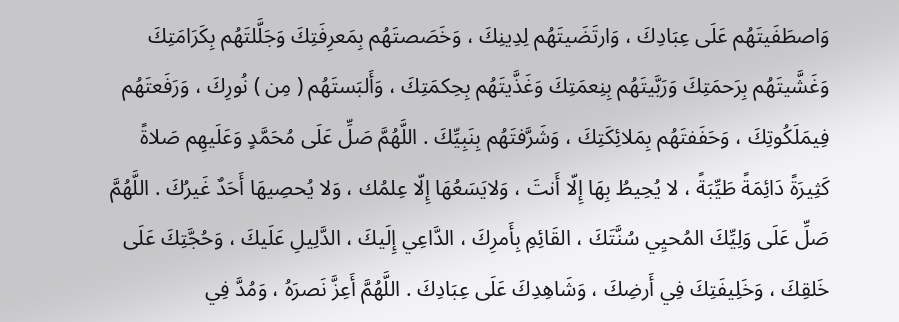وَاصطَفَيتَهُم عَلَى عِبَادِكَ ، وَارتَضَيتَهُم لِدِينِكَ ، وَخَصَصتَهُم بِمَعرِفَتِكَ وَجَلَّلتَهُم بِكَرَامَتِكَ وَغَشَّيتَهُم بِرَحمَتِكَ وَرَبَّيتَهُم بِنِعمَتِكَ وَغَذَّيتَهُم بِحِكمَتِكَ ، وَأَلبَستَهُم ( مِن ) نُورِكَ ، وَرَفَعتَهُم فِيمَلَكُوتِكَ ، وَحَفَفتَهُم بِمَلائِكَتِكَ ، وَشَرَّفتَهُم بِنَبِيِّكَ . اللَّهُمَّ صَلِّ عَلَى مُحَمَّدٍ وَعَلَيهِم صَلاةً كَثِيرَةً دَائِمَةً طَيِّبَةً ، لا يُحِيطُ بِهَا إِلّا أَنتَ ، وَلايَسَعُهَا إِلّا عِلمُك ، وَلا يُحصِيهَا أَحَدٌ غَيرُكَ . اللَّهُمَّ صَلِّ عَلَى وَلِيِّكَ المُحيِي سُنَّتَكَ ، القَائِمِ بِأَمرِكَ ، الدَّاعِي إِلَيكَ ، الدَّلِيلِ عَلَيكَ ، وَحُجَّتِكَ عَلَى خَلقِكَ ، وَخَلِيفَتِكَ فِي أَرضِكَ ، وَشَاهِدِكَ عَلَى عِبَادِكَ . اللَّهُمَّ أَعِزَّ نَصرَهُ ، وَمُدَّ فِي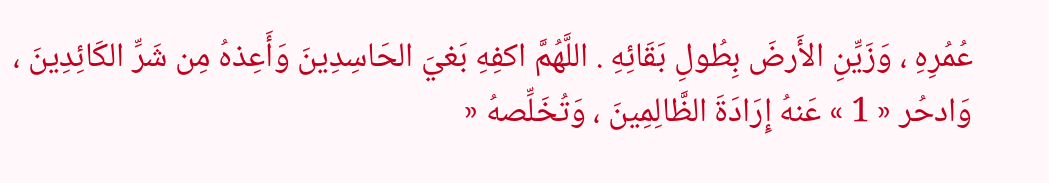عُمُرِهِ ، وَزَيِّنِ الأَرضَ بِطُولِ بَقَائِهِ . اللَّهُمَّ اكفِهِ بَغيَ الحَاسِدِينَ وَأَعِذهُ مِن شَرِّ الكَائِدِينَ ، وَادحُر « 1 » عَنهُ إِرَادَةَ الظَّالِمِينَ ، وَتُخَلِّصهُ «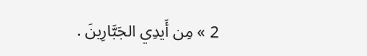2 » مِن أَيدِي الجَبَّارِينَ .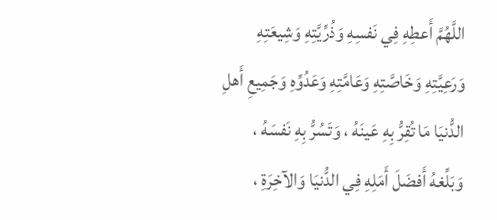اللَّهُمَّ أَعطِهِ فِي نَفسِهِ وَذُرِّيَّتِهِ وَشِيعَتِهِ وَرَعِيَّتِهِ وَخَاصَّتِهِ وَعَامَّتِهِ وَعَدُوِّهِ وَجَمِيعِ أَهلِ الدُّنيَا مَا تُقِرُّ بِهِ عَينَهُ ، وَتَسُرُّ بِهِ نَفسَهُ ، وَبَلِّغهُ أَفضَلَ أَمَلِهِ فِي الدُّنيَا وَالآخِرَةِ ،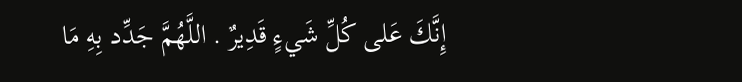إِنَّكَ عَلى كُلِّ شَيءٍ قَدِيرٌ . اللَّهُمَّ جَدِّد بِهِ مَا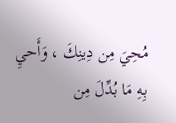مُحِيَ مِن دِينِكَ ، وَأَحيِ بِهِ مَا بُدِّلَ مِن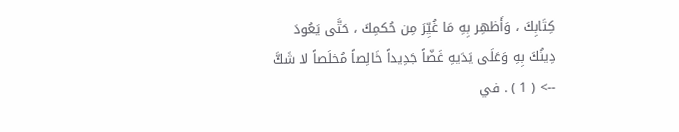كِتَابِكَ ، وَأَظهِر بِهِ مَا غُيِّرَ مِن حُكمِكَ ، حَتَّى يَعُودَ دِينُكَ بِهِ وَعَلَى يَدَيهِ غَضّاً جَدِيداً خَالِصاً مُخلَصاً لا شَكَّ
--> ( 1 ) . في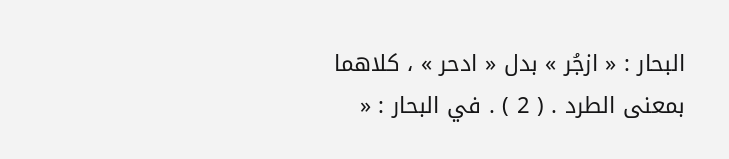البحار : « ازجُر » بدل « ادحر » ، كلاهما بمعنى الطرد . ( 2 ) . في البحار : «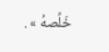خَلِّصهُ » .